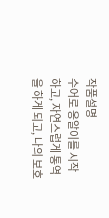작품설명
수어로 옹알이를 시작하고, 자연스럽게 통역을 하게 되고, 나의 보호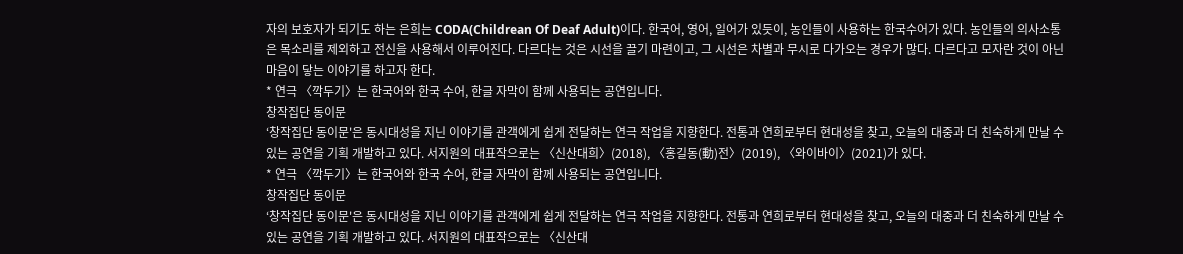자의 보호자가 되기도 하는 은희는 CODA(Childrean Of Deaf Adult)이다. 한국어, 영어, 일어가 있듯이, 농인들이 사용하는 한국수어가 있다. 농인들의 의사소통은 목소리를 제외하고 전신을 사용해서 이루어진다. 다르다는 것은 시선을 끌기 마련이고, 그 시선은 차별과 무시로 다가오는 경우가 많다. 다르다고 모자란 것이 아닌 마음이 닿는 이야기를 하고자 한다.
* 연극 〈깍두기〉는 한국어와 한국 수어, 한글 자막이 함께 사용되는 공연입니다.
창작집단 동이문
‘창작집단 동이문'은 동시대성을 지닌 이야기를 관객에게 쉽게 전달하는 연극 작업을 지향한다. 전통과 연희로부터 현대성을 찾고, 오늘의 대중과 더 친숙하게 만날 수 있는 공연을 기획 개발하고 있다. 서지원의 대표작으로는 〈신산대희〉(2018), 〈홍길동(動)전〉(2019), 〈와이바이〉(2021)가 있다.
* 연극 〈깍두기〉는 한국어와 한국 수어, 한글 자막이 함께 사용되는 공연입니다.
창작집단 동이문
‘창작집단 동이문'은 동시대성을 지닌 이야기를 관객에게 쉽게 전달하는 연극 작업을 지향한다. 전통과 연희로부터 현대성을 찾고, 오늘의 대중과 더 친숙하게 만날 수 있는 공연을 기획 개발하고 있다. 서지원의 대표작으로는 〈신산대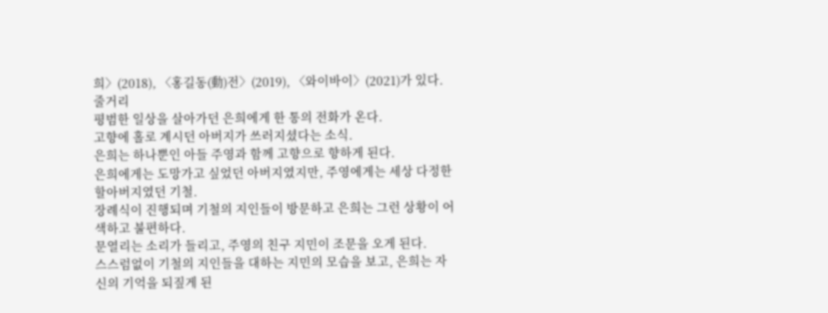희〉(2018), 〈홍길동(動)전〉(2019), 〈와이바이〉(2021)가 있다.
줄거리
평범한 일상을 살아가던 은희에게 한 통의 전화가 온다.
고향에 홀로 계시던 아버지가 쓰러지셨다는 소식.
은희는 하나뿐인 아들 주영과 함께 고향으로 향하게 된다.
은희에게는 도망가고 싶었던 아버지였지만, 주영에게는 세상 다정한 할아버지였던 기철.
장례식이 진행되며 기철의 지인들이 방문하고 은희는 그런 상황이 어색하고 불편하다.
문열리는 소리가 들리고, 주영의 친구 지민이 조문을 오게 된다.
스스럼없이 기철의 지인들을 대하는 지민의 모습을 보고, 은희는 자신의 기억을 되짚게 된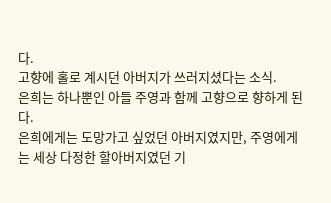다.
고향에 홀로 계시던 아버지가 쓰러지셨다는 소식.
은희는 하나뿐인 아들 주영과 함께 고향으로 향하게 된다.
은희에게는 도망가고 싶었던 아버지였지만, 주영에게는 세상 다정한 할아버지였던 기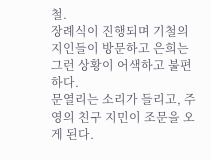철.
장례식이 진행되며 기철의 지인들이 방문하고 은희는 그런 상황이 어색하고 불편하다.
문열리는 소리가 들리고, 주영의 친구 지민이 조문을 오게 된다.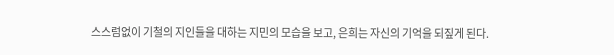스스럼없이 기철의 지인들을 대하는 지민의 모습을 보고, 은희는 자신의 기억을 되짚게 된다.